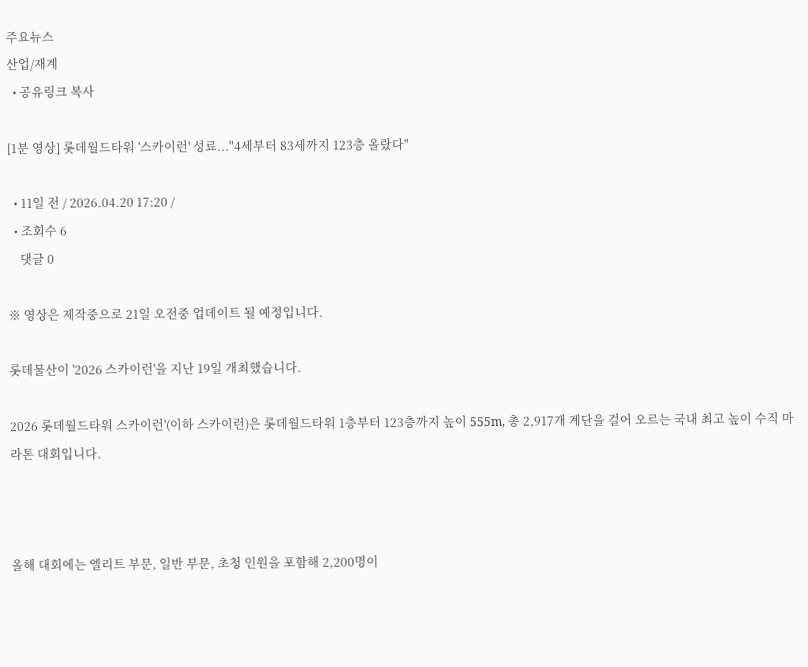주요뉴스
산업/재계
  • 공유링크 복사

[1분 영상] 롯데월드타워 '스카이런' 성료..."4세부터 83세까지 123층 올랐다"

  • 11일 전 / 2026.04.20 17:20 /
  • 조회수 6
    댓글 0

※ 영상은 제작중으로 21일 오전중 업데이트 될 예정입니다.

롯데물산이 '2026 스카이런'을 지난 19일 개최했습니다.

2026 롯데월드타워 스카이런'(이하 스카이런)은 롯데월드타워 1층부터 123층까지 높이 555m, 총 2,917개 계단을 걸어 오르는 국내 최고 높이 수직 마라톤 대회입니다.



올해 대회에는 엘리트 부문, 일반 부문, 초청 인원을 포함해 2,200명이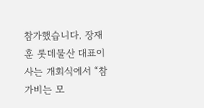참가했습니다. 장재훈 롯데물산 대표이사는 개회식에서 “참가비는 모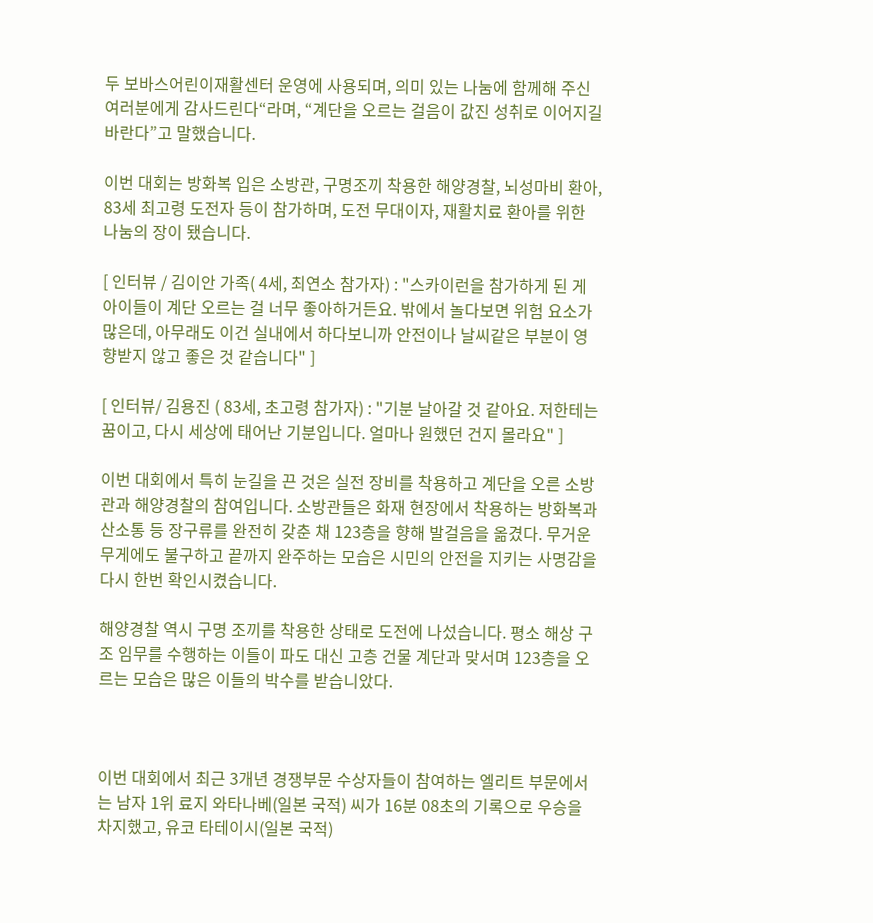두 보바스어린이재활센터 운영에 사용되며, 의미 있는 나눔에 함께해 주신 여러분에게 감사드린다“라며, “계단을 오르는 걸음이 값진 성취로 이어지길 바란다”고 말했습니다.

이번 대회는 방화복 입은 소방관, 구명조끼 착용한 해양경찰, 뇌성마비 환아, 83세 최고령 도전자 등이 참가하며, 도전 무대이자, 재활치료 환아를 위한 나눔의 장이 됐습니다.

[ 인터뷰 / 김이안 가족( 4세, 최연소 참가자) : "스카이런을 참가하게 된 게 아이들이 계단 오르는 걸 너무 좋아하거든요. 밖에서 놀다보면 위험 요소가 많은데, 아무래도 이건 실내에서 하다보니까 안전이나 날씨같은 부분이 영향받지 않고 좋은 것 같습니다" ]

[ 인터뷰/ 김용진 ( 83세, 초고령 참가자) : "기분 날아갈 것 같아요. 저한테는 꿈이고, 다시 세상에 태어난 기분입니다. 얼마나 원했던 건지 몰라요" ]

이번 대회에서 특히 눈길을 끈 것은 실전 장비를 착용하고 계단을 오른 소방관과 해양경찰의 참여입니다. 소방관들은 화재 현장에서 착용하는 방화복과 산소통 등 장구류를 완전히 갖춘 채 123층을 향해 발걸음을 옮겼다. 무거운 무게에도 불구하고 끝까지 완주하는 모습은 시민의 안전을 지키는 사명감을 다시 한번 확인시켰습니다.

해양경찰 역시 구명 조끼를 착용한 상태로 도전에 나섰습니다. 평소 해상 구조 임무를 수행하는 이들이 파도 대신 고층 건물 계단과 맞서며 123층을 오르는 모습은 많은 이들의 박수를 받습니았다.



이번 대회에서 최근 3개년 경쟁부문 수상자들이 참여하는 엘리트 부문에서는 남자 1위 료지 와타나베(일본 국적) 씨가 16분 08초의 기록으로 우승을 차지했고, 유코 타테이시(일본 국적)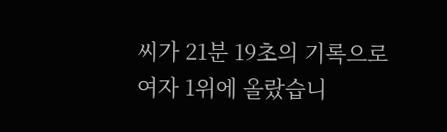씨가 21분 19초의 기록으로 여자 1위에 올랐습니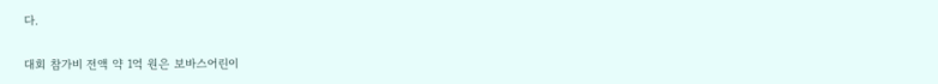다.

대회 참가비 전액 약 1억 원은 보바스어린이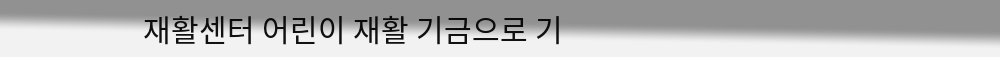재활센터 어린이 재활 기금으로 기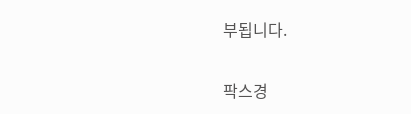부됩니다.

팍스경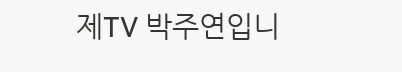제TV 박주연입니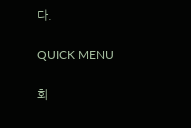다.

QUICK MENU

회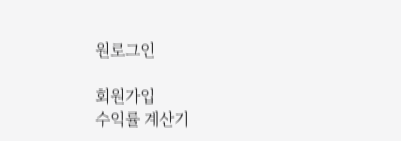원로그인

회원가입
수익률 계산기